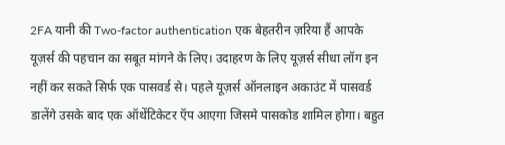2FA यानी की Two-factor authentication एक बेहतरीन ज़रिया हैं आपके यूज़र्स की पहचान का सबूत मांगने के लिए। उदाहरण के लिए यूज़र्स सीधा लॉग इन नहीं कर सकते सिर्फ एक पासवर्ड से। पहले यूज़र्स ऑनलाइन अकाउंट में पासवर्ड डालेंगे उसके बाद एक ऑथेंटिकेटर ऍप आएगा जिसमे पासकोड शामिल होगा। बहुत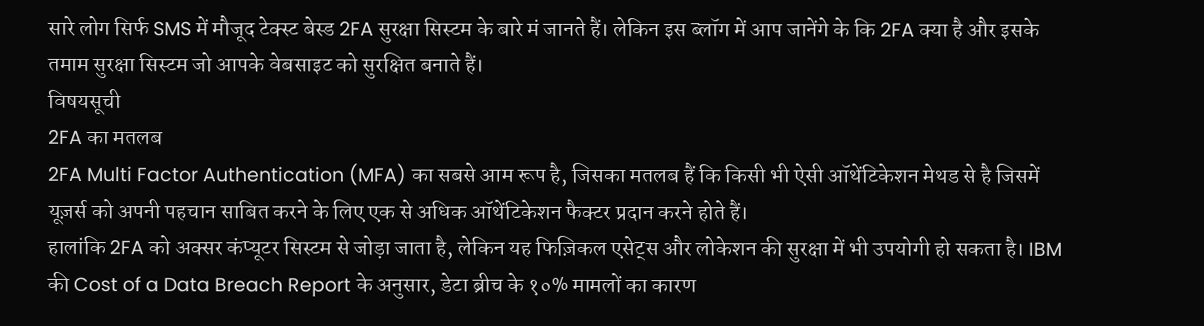सारे लोग सिर्फ SMS में मौजूद टेक्स्ट बेस्ड 2FA सुरक्षा सिस्टम के बारे मं जानते हैं। लेकिन इस ब्लॉग में आप जानेंगे के कि 2FA क्या है और इसके तमाम सुरक्षा सिस्टम जो आपके वेबसाइट को सुरक्षित बनाते हैं।
विषयसूची
2FA का मतलब
2FA Multi Factor Authentication (MFA) का सबसे आम रूप है, जिसका मतलब हैं कि किसी भी ऐसी ऑथेंटिकेशन मेथड से है जिसमें यूज़र्स को अपनी पहचान साबित करने के लिए एक से अधिक ऑथेंटिकेशन फैक्टर प्रदान करने होते हैं।
हालांकि 2FA को अक्सर कंप्यूटर सिस्टम से जोड़ा जाता है, लेकिन यह फिज़िकल एसेट्स और लोकेशन की सुरक्षा में भी उपयोगी हो सकता है। IBM की Cost of a Data Breach Report के अनुसार, डेटा ब्रीच के १०% मामलों का कारण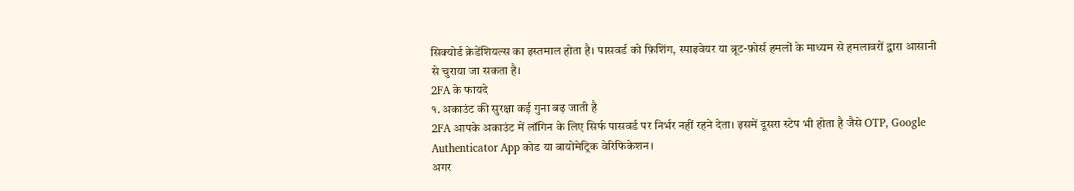सिक्योर्ड क्रेडेंशियल्स का इस्तमाल होता है। पासवर्ड को फ़िशिंग, स्पाइवेयर या ब्रूट-फ़ोर्स हमलों के माध्यम से हमलावरों द्वारा आसानी से चुराया जा सकता है।
2FA के फायदे
१. अकाउंट की सुरक्षा कई गुना बढ़ जाती है
2FA आपके अकाउंट में लॉगिन के लिए सिर्फ पासवर्ड पर निर्भर नहीं रहने देता। इसमें दूसरा स्टेप भी होता है जैसे OTP, Google Authenticator App कोड या बायोमेट्रिक वेरिफिकेशन।
अगर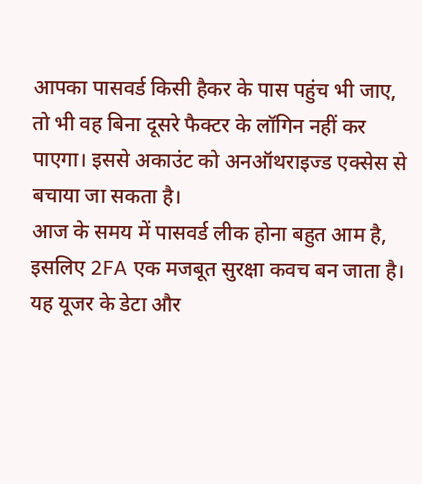आपका पासवर्ड किसी हैकर के पास पहुंच भी जाए, तो भी वह बिना दूसरे फैक्टर के लॉगिन नहीं कर पाएगा। इससे अकाउंट को अनऑथराइज्ड एक्सेस से बचाया जा सकता है।
आज के समय में पासवर्ड लीक होना बहुत आम है, इसलिए 2FA एक मजबूत सुरक्षा कवच बन जाता है। यह यूजर के डेटा और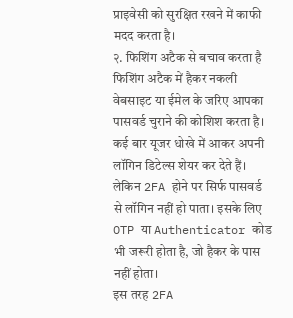प्राइवेसी को सुरक्षित रखने में काफी मदद करता है।
२. फिशिंग अटैक से बचाव करता है
फिशिंग अटैक में हैकर नकली वेबसाइट या ईमेल के जरिए आपका पासवर्ड चुराने की कोशिश करता है। कई बार यूजर धोखे में आकर अपनी लॉगिन डिटेल्स शेयर कर देते हैं।
लेकिन 2FA होने पर सिर्फ पासवर्ड से लॉगिन नहीं हो पाता। इसके लिए OTP या Authenticator कोड भी जरूरी होता है, जो हैकर के पास नहीं होता।
इस तरह 2FA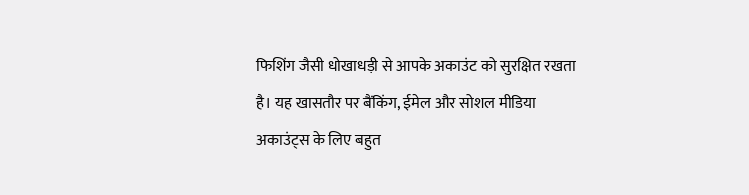फिशिंग जैसी धोखाधड़ी से आपके अकाउंट को सुरक्षित रखता है। यह खासतौर पर बैंकिंग, ईमेल और सोशल मीडिया अकाउंट्स के लिए बहुत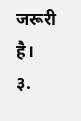जरूरी है।
३.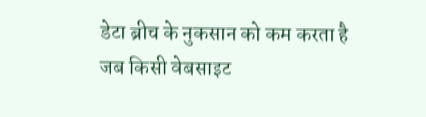डेटा ब्रीच के नुकसान को कम करता है
जब किसी वेबसाइट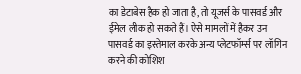का डेटाबेस हैक हो जाता है, तो यूजर्स के पासवर्ड और ईमेल लीक हो सकते हैं। ऐसे मामलों में हैकर उन पासवर्ड का इस्तेमाल करके अन्य प्लेटफॉर्म्स पर लॉगिन करने की कोशिश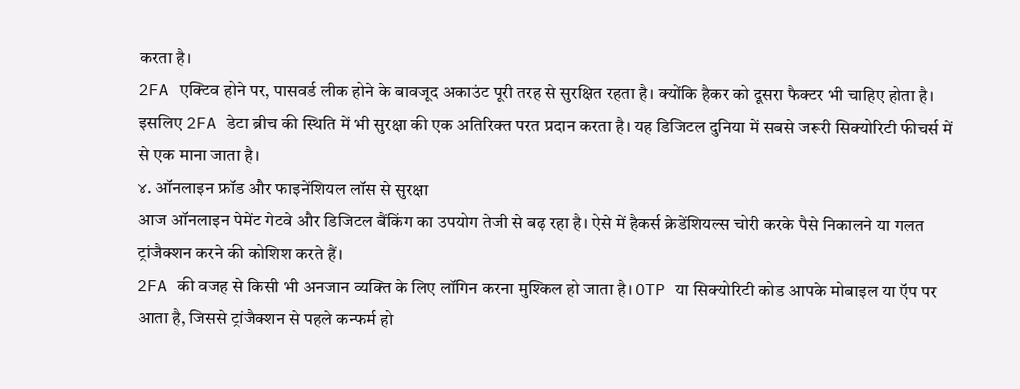करता है।
2FA एक्टिव होने पर, पासवर्ड लीक होने के बावजूद अकाउंट पूरी तरह से सुरक्षित रहता है। क्योंकि हैकर को दूसरा फैक्टर भी चाहिए होता है।
इसलिए 2FA डेटा ब्रीच की स्थिति में भी सुरक्षा की एक अतिरिक्त परत प्रदान करता है। यह डिजिटल दुनिया में सबसे जरूरी सिक्योरिटी फीचर्स में से एक माना जाता है।
४. ऑनलाइन फ्रॉड और फाइनेंशियल लॉस से सुरक्षा
आज ऑनलाइन पेमेंट गेटवे और डिजिटल बैंकिंग का उपयोग तेजी से बढ़ रहा है। ऐसे में हैकर्स क्रेडेंशियल्स चोरी करके पैसे निकालने या गलत ट्रांजैक्शन करने की कोशिश करते हैं।
2FA की वजह से किसी भी अनजान व्यक्ति के लिए लॉगिन करना मुश्किल हो जाता है। OTP या सिक्योरिटी कोड आपके मोबाइल या ऍप पर आता है, जिससे ट्रांजैक्शन से पहले कन्फर्म हो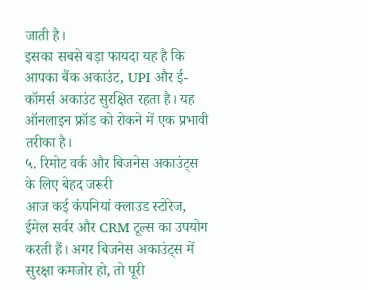जाती है।
इसका सबसे बड़ा फायदा यह है कि आपका बैंक अकाउंट, UPI और ई-कॉमर्स अकाउंट सुरक्षित रहता है। यह ऑनलाइन फ्रॉड को रोकने में एक प्रभावी तरीका है।
५. रिमोट वर्क और बिजनेस अकाउंट्स के लिए बेहद जरूरी
आज कई कंपनियां क्लाउड स्टोरेज, ईमेल सर्वर और CRM टूल्स का उपयोग करती हैं। अगर बिजनेस अकाउंट्स में सुरक्षा कमजोर हो, तो पूरी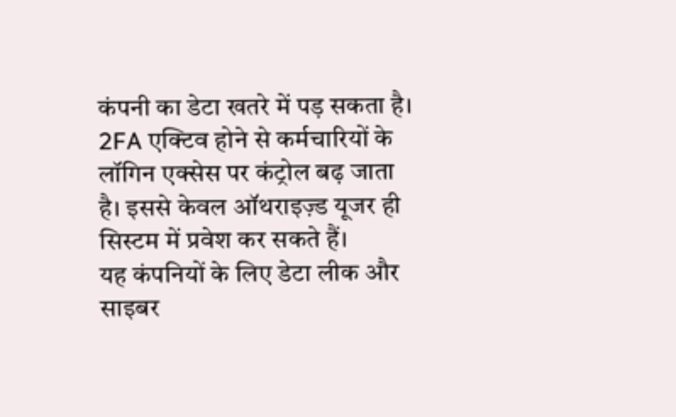कंपनी का डेटा खतरे में पड़ सकता है।
2FA एक्टिव होने से कर्मचारियों के लॉगिन एक्सेस पर कंट्रोल बढ़ जाता है। इससे केवल ऑथराइज़्ड यूजर ही सिस्टम में प्रवेश कर सकते हैं।
यह कंपनियों के लिए डेटा लीक और साइबर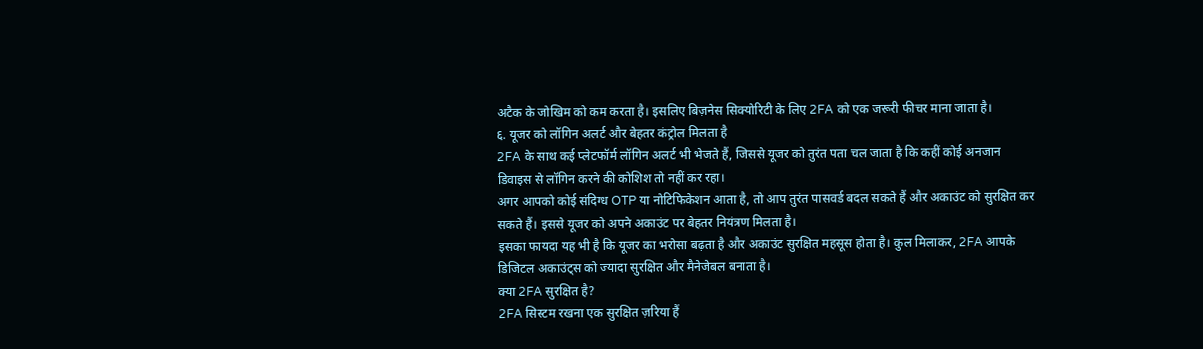अटैक के जोखिम को कम करता है। इसलिए बिज़नेस सिक्योरिटी के लिए 2FA को एक जरूरी फीचर माना जाता है।
६. यूजर को लॉगिन अलर्ट और बेहतर कंट्रोल मिलता है
2FA के साथ कई प्लेटफॉर्म लॉगिन अलर्ट भी भेजते हैं, जिससे यूजर को तुरंत पता चल जाता है कि कहीं कोई अनजान डिवाइस से लॉगिन करने की कोशिश तो नहीं कर रहा।
अगर आपको कोई संदिग्ध OTP या नोटिफिकेशन आता है, तो आप तुरंत पासवर्ड बदल सकते हैं और अकाउंट को सुरक्षित कर सकते हैं। इससे यूजर को अपने अकाउंट पर बेहतर नियंत्रण मिलता है।
इसका फायदा यह भी है कि यूजर का भरोसा बढ़ता है और अकाउंट सुरक्षित महसूस होता है। कुल मिलाकर, 2FA आपके डिजिटल अकाउंट्स को ज्यादा सुरक्षित और मैनेजेबल बनाता है।
क्या 2FA सुरक्षित है?
2FA सिस्टम रखना एक सुरक्षित ज़रिया हैं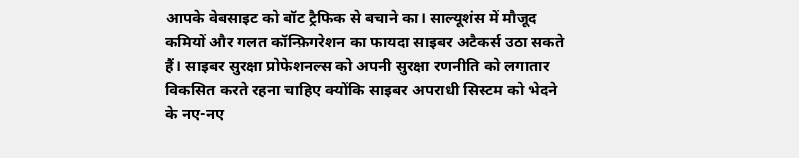आपके वेबसाइट को बॉट ट्रैफिक से बचाने का। साल्यूशंस में मौजूद कमियों और गलत कॉन्फ़िगरेशन का फायदा साइबर अटैकर्स उठा सकते हैं। साइबर सुरक्षा प्रोफेशनल्स को अपनी सुरक्षा रणनीति को लगातार विकसित करते रहना चाहिए क्योंकि साइबर अपराधी सिस्टम को भेदने के नए-नए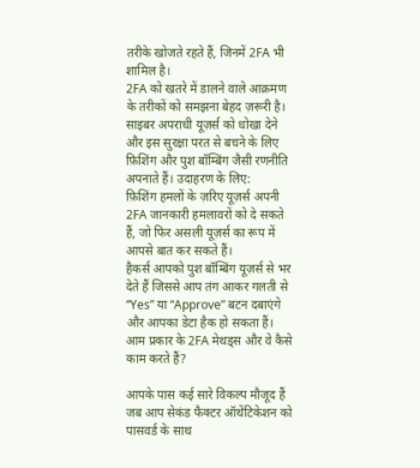तरीके खोजते रहते हैं, जिनमें 2FA भी शामिल है।
2FA को खतरे में डालने वाले आक्रमण के तरीकों को समझना बेहद ज़रूरी है। साइबर अपराधी यूज़र्स को धोखा देने और इस सुरक्षा परत से बचने के लिए फ़िशिंग और पुश बॉम्बिंग जैसी रणनीति अपनाते हैं। उदाहरण के लिए:
फ़िशिंग हमलों के ज़रिए यूज़र्स अपनी 2FA जानकारी हमलावरों को दे सकते हैं, जो फिर असली यूज़र्स का रूप में आपसे बात कर सकते हैं।
हैकर्स आपको पुश बॉम्बिंग यूज़र्स से भर देते हैं जिससे आप तंग आकर गलती से “Yes” या “Approve” बटन दबाएंगे और आपका डेटा हैक हो सकता हैं।
आम प्रकार के 2FA मेथड्स और वे कैसे काम करते हैं?

आपके पास कई सारे विकल्प मौजूद हैं जब आप सेकंड फैक्टर ऑथेंटिकेशन को पासवर्ड के साथ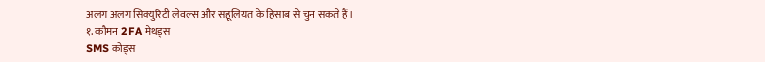अलग अलग सिक्युरिटी लेवल्स और सहूलियत के हिसाब से चुन सकते हैं।
१. कौमन 2FA मेथड्स
SMS कोड्स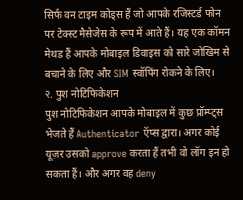सिर्फ वन टाइम कोड्स हैं जो आपके रजिस्टर्ड फोन पर टेक्स्ट मैसेजेस के रूप में आते हैं। यह एक कॉमन मेथड हैं आपके मोबाइल डिवाइस को सारे जोखिम से बचाने के लिए और SIM स्वॉपिंग रोकने के लिए।
२. पुश नोटिफिकेशन
पुश नोटिफिकेशन आपके मोबाइल में कुछ प्रॉम्प्ट्स भेजते हैं Authenticator ऍप्स द्वारा। अगर कोई यूज़र उसको approve करता हैं तभी वो लॉग इन हो सकता हैं। और अगर वह deny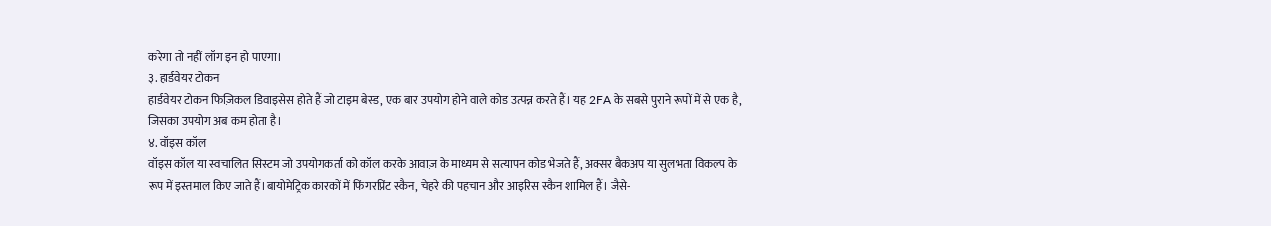करेगा तो नहीं लॉग इन हो पाएगा।
३. हार्डवेयर टोकन
हार्डवेयर टोकन फिज़िकल डिवाइसेस होते हैं जो टाइम बेस्ड, एक बार उपयोग होने वाले कोड उत्पन्न करते हैं। यह 2FA के सबसे पुराने रूपों में से एक है, जिसका उपयोग अब कम होता है।
४. वॉइस कॉल
वॉइस कॉल या स्वचालित सिस्टम जो उपयोगकर्ता को कॉल करके आवाज़ के माध्यम से सत्यापन कोड भेजते हैं, अक्सर बैकअप या सुलभता विकल्प के रूप में इस्तमाल किए जाते हैं।बायोमेट्रिक कारकों में फिंगरप्रिंट स्कैन, चेहरे की पहचान और आइरिस स्कैन शामिल हैं। जैसे-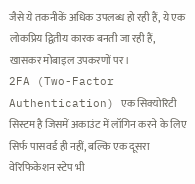जैसे ये तकनीकें अधिक उपलब्ध हो रही हैं, ये एक लोकप्रिय द्वितीय कारक बनती जा रही हैं, खासकर मोबाइल उपकरणों पर।
2FA (Two-Factor Authentication) एक सिक्योरिटी सिस्टम है जिसमें अकाउंट में लॉगिन करने के लिए सिर्फ पासवर्ड ही नहीं, बल्कि एक दूसरा वेरिफिकेशन स्टेप भी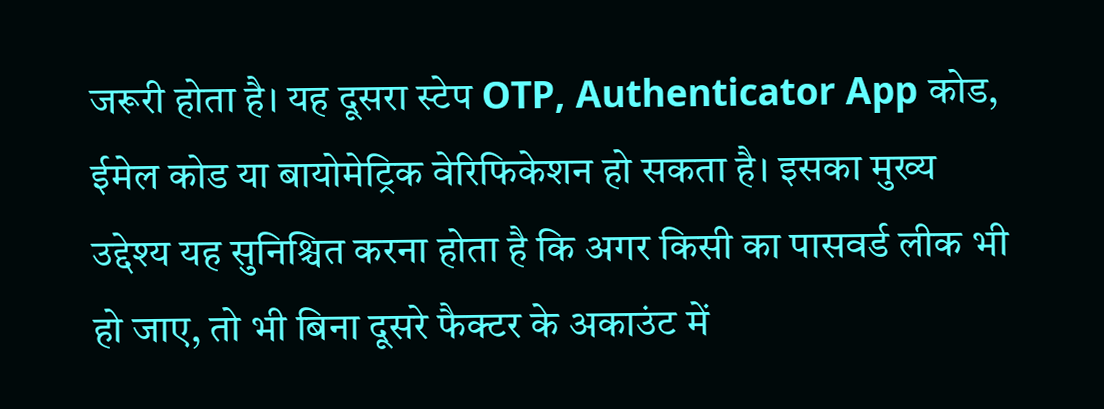जरूरी होता है। यह दूसरा स्टेप OTP, Authenticator App कोड, ईमेल कोड या बायोमेट्रिक वेरिफिकेशन हो सकता है। इसका मुख्य उद्देश्य यह सुनिश्चित करना होता है कि अगर किसी का पासवर्ड लीक भी हो जाए, तो भी बिना दूसरे फैक्टर के अकाउंट में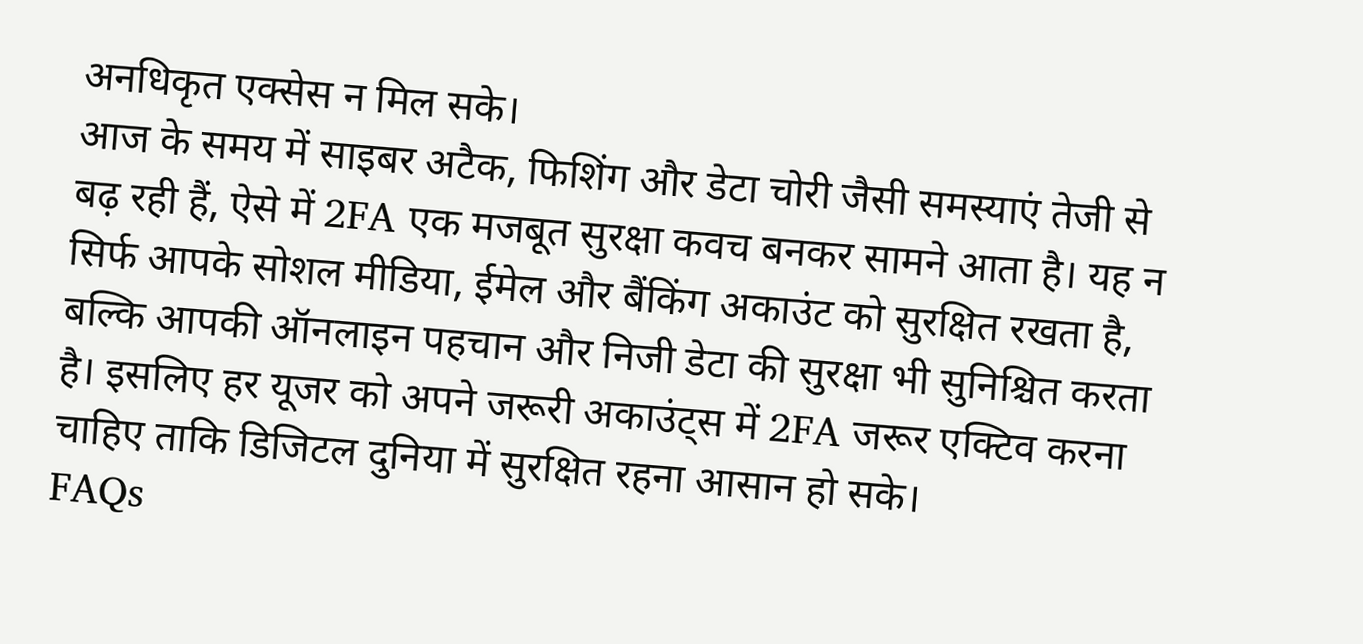अनधिकृत एक्सेस न मिल सके।
आज के समय में साइबर अटैक, फिशिंग और डेटा चोरी जैसी समस्याएं तेजी से बढ़ रही हैं, ऐसे में 2FA एक मजबूत सुरक्षा कवच बनकर सामने आता है। यह न सिर्फ आपके सोशल मीडिया, ईमेल और बैंकिंग अकाउंट को सुरक्षित रखता है, बल्कि आपकी ऑनलाइन पहचान और निजी डेटा की सुरक्षा भी सुनिश्चित करता है। इसलिए हर यूजर को अपने जरूरी अकाउंट्स में 2FA जरूर एक्टिव करना चाहिए ताकि डिजिटल दुनिया में सुरक्षित रहना आसान हो सके।
FAQs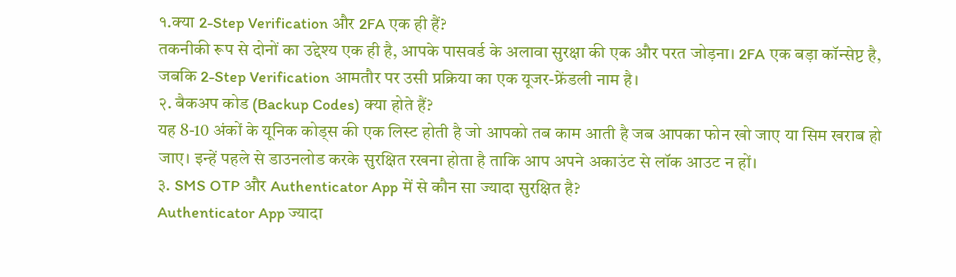१.क्या 2-Step Verification और 2FA एक ही हैं?
तकनीकी रूप से दोनों का उद्देश्य एक ही है, आपके पासवर्ड के अलावा सुरक्षा की एक और परत जोड़ना। 2FA एक बड़ा कॉन्सेप्ट है, जबकि 2-Step Verification आमतौर पर उसी प्रक्रिया का एक यूजर-फ्रेंडली नाम है।
२. बैकअप कोड (Backup Codes) क्या होते हैं?
यह 8-10 अंकों के यूनिक कोड्स की एक लिस्ट होती है जो आपको तब काम आती है जब आपका फोन खो जाए या सिम खराब हो जाए। इन्हें पहले से डाउनलोड करके सुरक्षित रखना होता है ताकि आप अपने अकाउंट से लॉक आउट न हों।
३. SMS OTP और Authenticator App में से कौन सा ज्यादा सुरक्षित है?
Authenticator App ज्यादा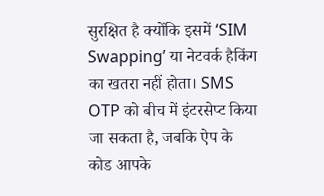सुरक्षित है क्योंकि इसमें ‘SIM Swapping’ या नेटवर्क हैकिंग का खतरा नहीं होता। SMS OTP को बीच में इंटरसेप्ट किया जा सकता है, जबकि ऐप के कोड आपके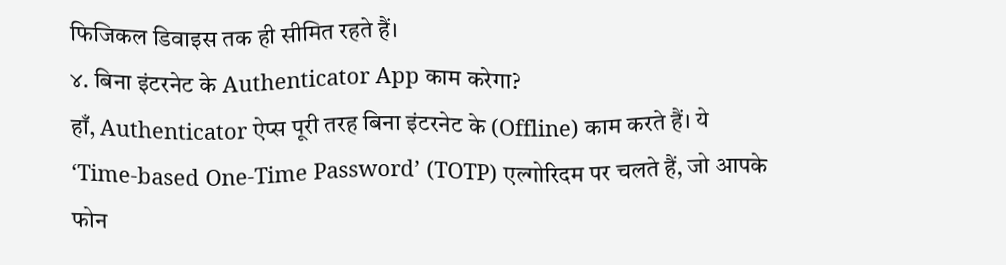फिजिकल डिवाइस तक ही सीमित रहते हैं।
४. बिना इंटरनेट के Authenticator App काम करेगा?
हाँ, Authenticator ऐप्स पूरी तरह बिना इंटरनेट के (Offline) काम करते हैं। ये ‘Time-based One-Time Password’ (TOTP) एल्गोरिदम पर चलते हैं, जो आपके फोन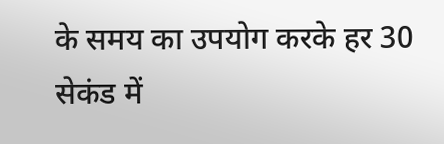के समय का उपयोग करके हर 30 सेकंड में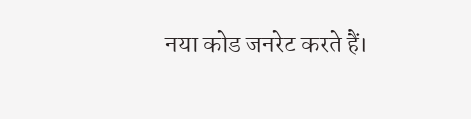नया कोड जनरेट करते हैं।